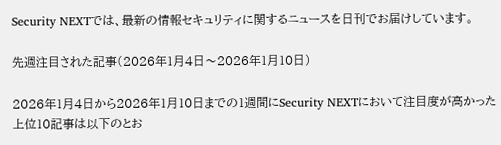Security NEXTでは、最新の情報セキュリティに関するニュースを日刊でお届けしています。

先週注目された記事(2026年1月4日〜2026年1月10日)

2026年1月4日から2026年1月10日までの1週間にSecurity NEXTにおいて注目度が高かった上位10記事は以下のとお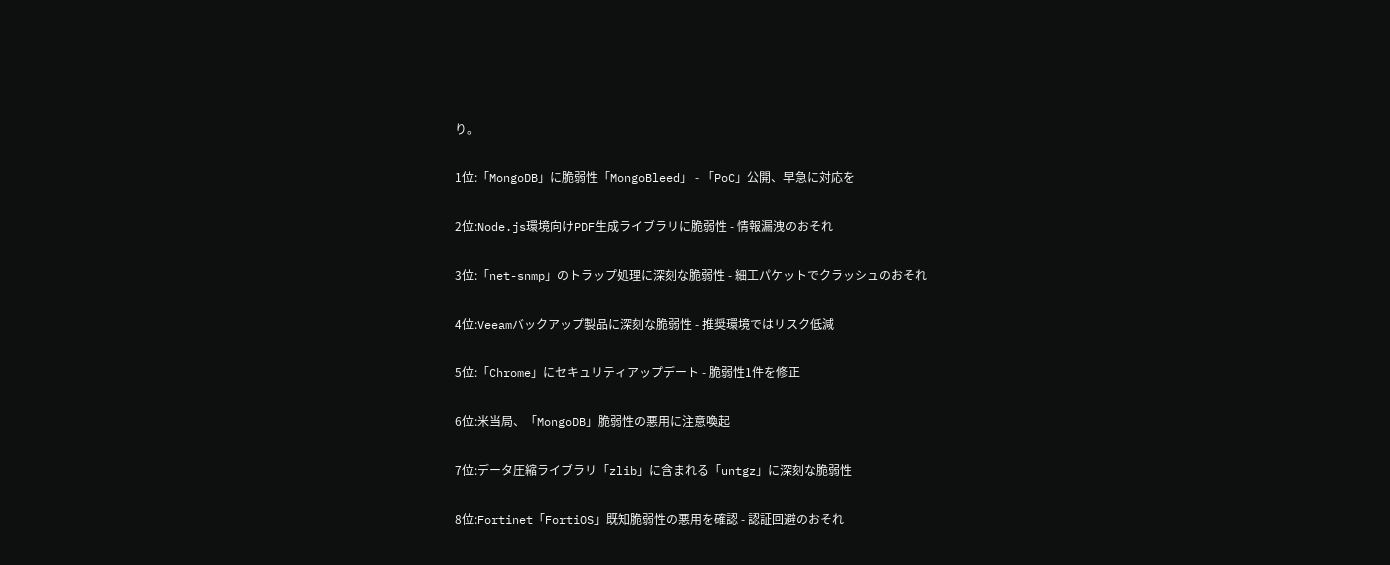り。

1位:「MongoDB」に脆弱性「MongoBleed」 - 「PoC」公開、早急に対応を

2位:Node.js環境向けPDF生成ライブラリに脆弱性 - 情報漏洩のおそれ

3位:「net-snmp」のトラップ処理に深刻な脆弱性 - 細工パケットでクラッシュのおそれ

4位:Veeamバックアップ製品に深刻な脆弱性 - 推奨環境ではリスク低減

5位:「Chrome」にセキュリティアップデート - 脆弱性1件を修正

6位:米当局、「MongoDB」脆弱性の悪用に注意喚起

7位:データ圧縮ライブラリ「zlib」に含まれる「untgz」に深刻な脆弱性

8位:Fortinet「FortiOS」既知脆弱性の悪用を確認 - 認証回避のおそれ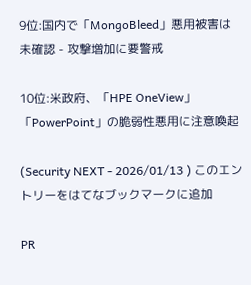9位:国内で「MongoBleed」悪用被害は未確認 - 攻撃増加に要警戒

10位:米政府、「HPE OneView」「PowerPoint」の脆弱性悪用に注意喚起

(Security NEXT - 2026/01/13 ) このエントリーをはてなブックマークに追加

PR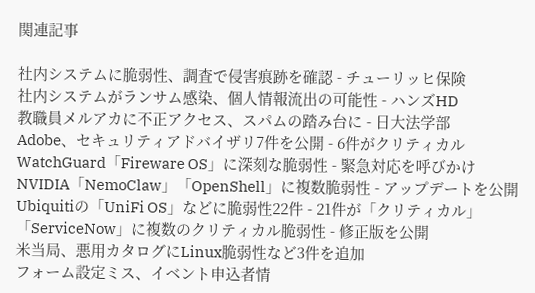関連記事

社内システムに脆弱性、調査で侵害痕跡を確認 - チューリッヒ保険
社内システムがランサム感染、個人情報流出の可能性 - ハンズHD
教職員メルアカに不正アクセス、スパムの踏み台に - 日大法学部
Adobe、セキュリティアドバイザリ7件を公開 - 6件がクリティカル
WatchGuard「Fireware OS」に深刻な脆弱性 - 緊急対応を呼びかけ
NVIDIA「NemoClaw」「OpenShell」に複数脆弱性 - アップデートを公開
Ubiquitiの「UniFi OS」などに脆弱性22件 - 21件が「クリティカル」
「ServiceNow」に複数のクリティカル脆弱性 - 修正版を公開
米当局、悪用カタログにLinux脆弱性など3件を追加
フォーム設定ミス、イベント申込者情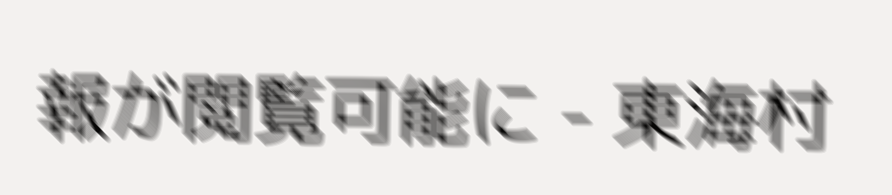報が閲覧可能に - 東海村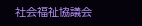社会福祉協議会